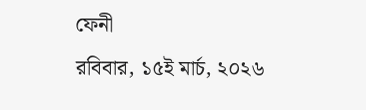ফেনী
রবিবার, ১৫ই মার্চ, ২০২৬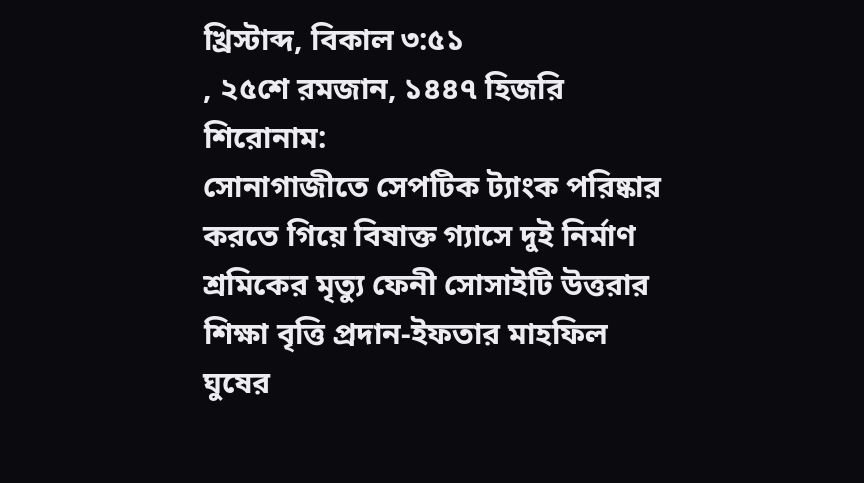খ্রিস্টাব্দ, বিকাল ৩:৫১
, ২৫শে রমজান, ১৪৪৭ হিজরি
শিরোনাম:
সোনাগাজীতে সেপটিক ট্যাংক পরিষ্কার করতে গিয়ে বিষাক্ত গ্যাসে দুই নির্মাণ শ্রমিকের মৃত্যু ফেনী সোসাইটি উত্তরার শিক্ষা বৃত্তি প্রদান-ইফতার মাহফিল ঘুষের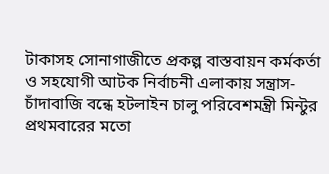টাকাসহ সোনাগাজীতে প্রকল্প বাস্তবায়ন কর্মকর্তা ও সহযোগী আটক নির্বাচনী এলাকায় সন্ত্রাস-চাঁদাবাজি বন্ধে হটলাইন চালু পরিবেশমন্ত্রী মিন্টুর প্রথমবারের মতো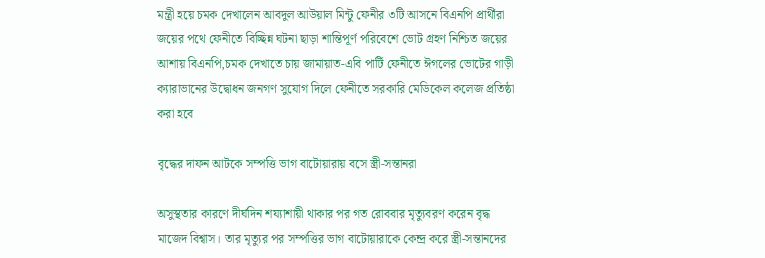মন্ত্রী হয়ে চমক দেখালেন আবদুল আউয়াল মিন্টু ফেনীর ৩টি আসনে বিএনপি প্রার্থীরা জয়ের পথে ফেনীতে বিচ্ছিন্ন ঘটনা ছাড়া শান্তিপূর্ণ পরিবেশে ভোট গ্রহণ নিশ্চিত জয়ের আশায় বিএনপি,চমক দেখাতে চায় জামায়াত-এবি পার্টি ফেনীতে ঈগলের ভোটের গাড়ী ক্যারাভানের উদ্বোধন জনগণ সুযোগ দিলে ফেনীতে সরকারি মেডিকেল কলেজ প্রতিষ্ঠা করা হবে

বৃদ্ধের দাফন আটকে সম্পত্তি ভাগ বাটোয়ারায় বসে স্ত্রী-সন্তানরা

অসুস্থতার কারণে দীর্ঘদিন শয্যাশায়ী থাকার পর গত রোববার মৃত্যুবরণ করেন বৃদ্ধ মাজেদ বিশ্বাস। তার মৃত্যুর পর সম্পত্তির ভাগ বাটোয়ারাকে কেন্দ্র করে স্ত্রী-সন্তানদের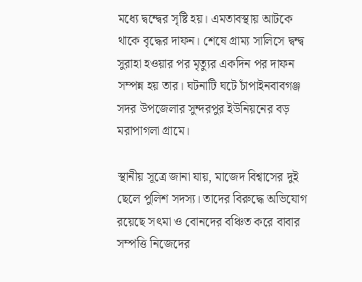মধ্যে দ্বন্দ্বের সৃষ্টি হয়। এমতাবস্থায় আটকে থাকে বৃদ্ধের দাফন। শেষে গ্রাম্য সালিসে দ্বন্দ্ব সুরাহা হওয়ার পর মৃত্যুর একদিন পর দাফন সম্পন্ন হয় তার। ঘটনাটি ঘটে চাঁপাইনবাবগঞ্জ সদর উপজেলার সুন্দরপুর ইউনিয়নের বড় মরাপাগলা গ্রামে।

স্থানীয় সূত্রে জানা যায়, মাজেদ বিশ্বাসের দুই ছেলে পুলিশ সদস্য। তাদের বিরুদ্ধে অভিযোগ রয়েছে সৎমা ও বোনদের বঞ্চিত করে বাবার সম্পত্তি নিজেদের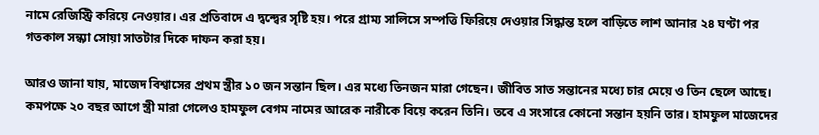নামে রেজিস্ট্রি করিয়ে নেওয়ার। এর প্রতিবাদে এ দ্বন্দ্বের সৃষ্টি হয়। পরে গ্রাম্য সালিসে সম্পত্তি ফিরিয়ে দেওয়ার সিদ্ধান্ত হলে বাড়িতে লাশ আনার ২৪ ঘণ্টা পর গতকাল সন্ধ্যা সোয়া সাতটার দিকে দাফন করা হয়।

আরও জানা যায়, মাজেদ বিশ্বাসের প্রথম স্ত্রীর ১০ জন সন্তান ছিল। এর মধ্যে তিনজন মারা গেছেন। জীবিত সাত সন্তানের মধ্যে চার মেয়ে ও তিন ছেলে আছে। কমপক্ষে ২০ বছর আগে স্ত্রী মারা গেলেও হামফুল বেগম নামের আরেক নারীকে বিয়ে করেন তিনি। তবে এ সংসারে কোনো সন্তান হয়নি তার। হামফুল মাজেদের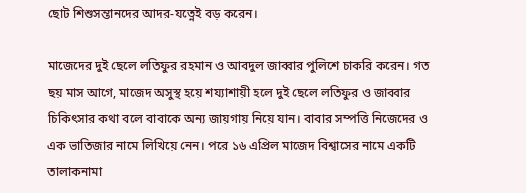ছোট শিশুসন্তানদের আদর-যত্নেই বড় করেন।

মাজেদের দুই ছেলে লতিফুর রহমান ও আবদুল জাব্বার পুলিশে চাকরি করেন। গত ছয় মাস আগে, মাজেদ অসুস্থ হয়ে শয্যাশায়ী হলে দুই ছেলে লতিফুর ও জাব্বার চিকিৎসার কথা বলে বাবাকে অন্য জায়গায় নিয়ে যান। বাবার সম্পত্তি নিজেদের ও এক ভাতিজার নামে লিখিয়ে নেন। পরে ১৬ এপ্রিল মাজেদ বিশ্বাসের নামে একটি তালাকনামা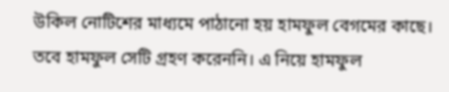উকিল নোটিশের মাধ্যমে পাঠানো হয় হামফুল বেগমের কাছে। তবে হামফুল সেটি গ্রহণ করেননি। এ নিয়ে হামফুল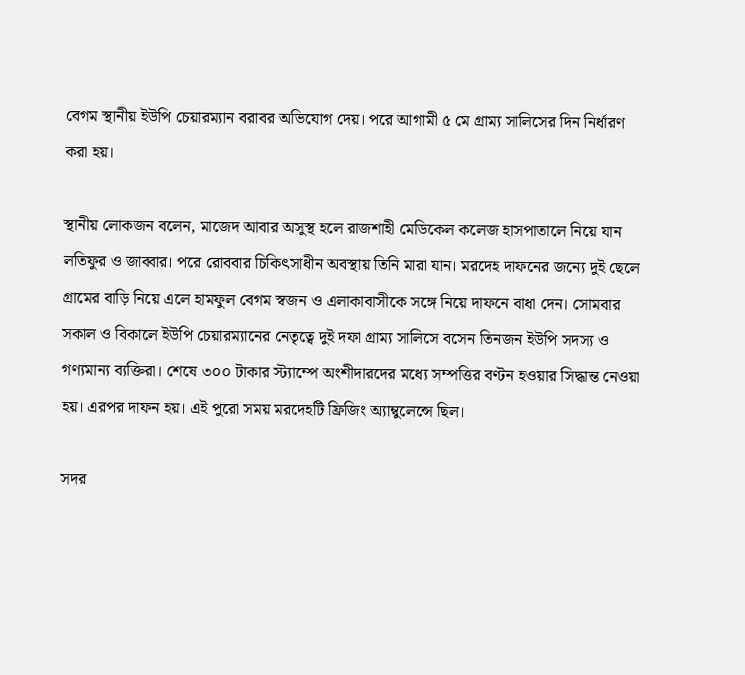বেগম স্থানীয় ইউপি চেয়ারম্যান বরাবর অভিযোগ দেয়। পরে আগামী ৫ মে গ্রাম্য সালিসের দিন নির্ধারণ করা হয়।

স্থানীয় লোকজন বলেন, মাজেদ আবার অসুস্থ হলে রাজশাহী মেডিকেল কলেজ হাসপাতালে নিয়ে যান লতিফুর ও জাব্বার। পরে রোববার চিকিৎসাধীন অবস্থায় তিনি মারা যান। মরদেহ দাফনের জন্যে দুই ছেলে গ্রামের বাড়ি নিয়ে এলে হামফুল বেগম স্বজন ও এলাকাবাসীকে সঙ্গে নিয়ে দাফনে বাধা দেন। সোমবার সকাল ও বিকালে ইউপি চেয়ারম্যানের নেতৃত্বে দুই দফা গ্রাম্য সালিসে বসেন তিনজন ইউপি সদস্য ও গণ্যমান্য ব্যক্তিরা। শেষে ৩০০ টাকার স্ট্যাম্পে অংশীদারদের মধ্যে সম্পত্তির বণ্টন হওয়ার সিদ্ধান্ত নেওয়া হয়। এরপর দাফন হয়। এই পুরো সময় মরদেহটি ফ্রিজিং অ্যাম্বুলেন্সে ছিল।

সদর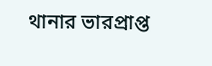থানার ভারপ্রাপ্ত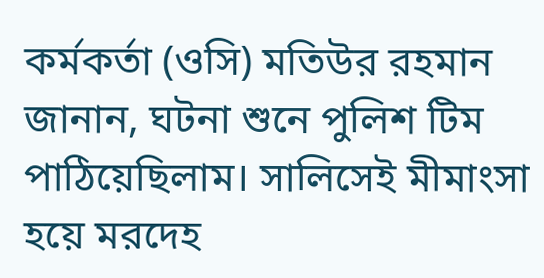কর্মকর্তা (ওসি) মতিউর রহমান জানান, ঘটনা শুনে পুলিশ টিম পাঠিয়েছিলাম। সালিসেই মীমাংসা হয়ে মরদেহ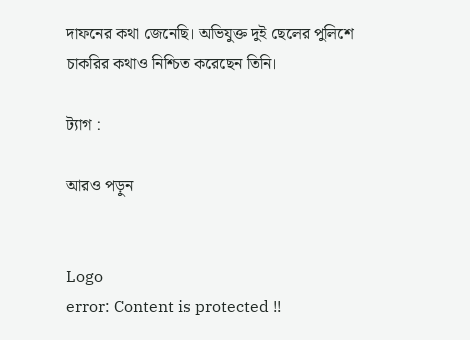দাফনের কথা জেনেছি। অভিযুক্ত দুই ছেলের পুলিশে চাকরির কথাও নিশ্চিত করেছেন তিনি।

ট্যাগ :

আরও পড়ুন


Logo
error: Content is protected !!